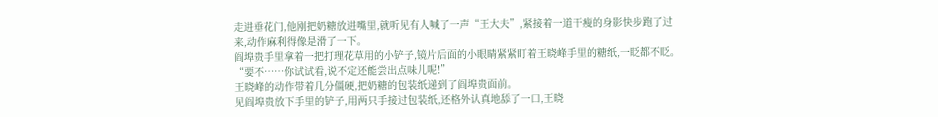走进垂花门,他刚把奶糖放进嘴里,就听见有人喊了一声“王大夫”,紧接着一道干瘦的身影快步跑了过来,动作麻利得像是滑了一下。
阎埠贵手里拿着一把打理花草用的小铲子,镜片后面的小眼睛紧紧盯着王晓峰手里的糖纸,一眨都不眨。
“要不……你试试看,说不定还能尝出点味儿呢!”
王晓峰的动作带着几分僵硬,把奶糖的包装纸递到了阎埠贵面前。
见阎埠贵放下手里的铲子,用两只手接过包装纸,还格外认真地舔了一口,王晓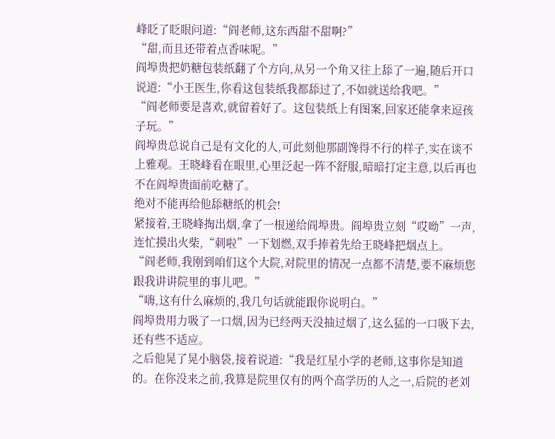峰眨了眨眼问道:“阎老师,这东西甜不甜啊?”
“甜,而且还带着点香味呢。”
阎埠贵把奶糖包装纸翻了个方向,从另一个角又往上舔了一遍,随后开口说道:“小王医生,你看这包装纸我都舔过了,不如就送给我吧。”
“阎老师要是喜欢,就留着好了。这包装纸上有图案,回家还能拿来逗孩子玩。”
阎埠贵总说自己是有文化的人,可此刻他那副馋得不行的样子,实在谈不上雅观。王晓峰看在眼里,心里泛起一阵不舒服,暗暗打定主意,以后再也不在阎埠贵面前吃糖了。
绝对不能再给他舔糖纸的机会!
紧接着,王晓峰掏出烟,拿了一根递给阎埠贵。阎埠贵立刻“哎呦”一声,连忙摸出火柴,“刺啦”一下划燃,双手捧着先给王晓峰把烟点上。
“阎老师,我刚到咱们这个大院,对院里的情况一点都不清楚,要不麻烦您跟我讲讲院里的事儿吧。”
“嗨,这有什么麻烦的,我几句话就能跟你说明白。”
阎埠贵用力吸了一口烟,因为已经两天没抽过烟了,这么猛的一口吸下去,还有些不适应。
之后他晃了晃小脑袋,接着说道:“我是红星小学的老师,这事你是知道的。在你没来之前,我算是院里仅有的两个高学历的人之一,后院的老刘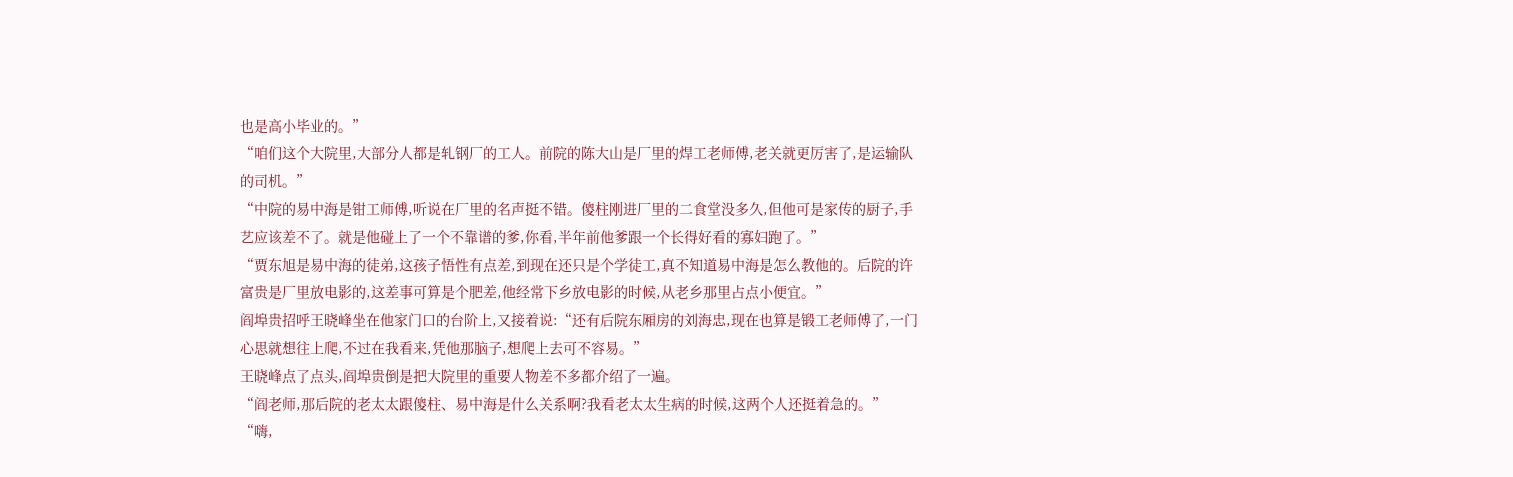也是高小毕业的。”
“咱们这个大院里,大部分人都是轧钢厂的工人。前院的陈大山是厂里的焊工老师傅,老关就更厉害了,是运输队的司机。”
“中院的易中海是钳工师傅,听说在厂里的名声挺不错。傻柱刚进厂里的二食堂没多久,但他可是家传的厨子,手艺应该差不了。就是他碰上了一个不靠谱的爹,你看,半年前他爹跟一个长得好看的寡妇跑了。”
“贾东旭是易中海的徒弟,这孩子悟性有点差,到现在还只是个学徒工,真不知道易中海是怎么教他的。后院的许富贵是厂里放电影的,这差事可算是个肥差,他经常下乡放电影的时候,从老乡那里占点小便宜。”
阎埠贵招呼王晓峰坐在他家门口的台阶上,又接着说:“还有后院东厢房的刘海忠,现在也算是锻工老师傅了,一门心思就想往上爬,不过在我看来,凭他那脑子,想爬上去可不容易。”
王晓峰点了点头,阎埠贵倒是把大院里的重要人物差不多都介绍了一遍。
“阎老师,那后院的老太太跟傻柱、易中海是什么关系啊?我看老太太生病的时候,这两个人还挺着急的。”
“嗨,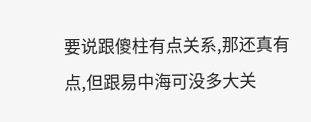要说跟傻柱有点关系,那还真有点,但跟易中海可没多大关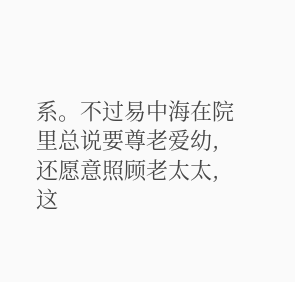系。不过易中海在院里总说要尊老爱幼,还愿意照顾老太太,这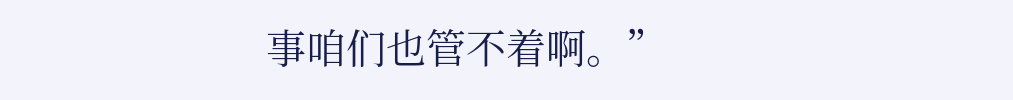事咱们也管不着啊。”